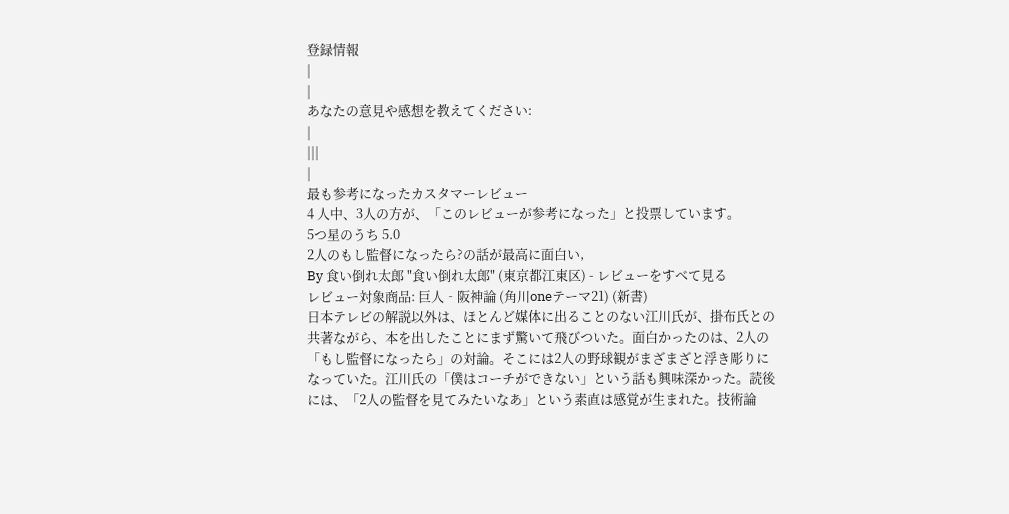登録情報
|
|
あなたの意見や感想を教えてください:
|
|||
|
最も参考になったカスタマーレビュー
4 人中、3人の方が、「このレビューが参考になった」と投票しています。
5つ星のうち 5.0
2人のもし監督になったら?の話が最高に面白い,
By 食い倒れ太郎 "食い倒れ太郎" (東京都江東区) - レビューをすべて見る
レビュー対象商品: 巨人‐阪神論 (角川oneテーマ21) (新書)
日本テレビの解説以外は、ほとんど媒体に出ることのない江川氏が、掛布氏との共著ながら、本を出したことにまず驚いて飛びついた。面白かったのは、2人の「もし監督になったら」の対論。そこには2人の野球観がまざまざと浮き彫りになっていた。江川氏の「僕はコーチができない」という話も興味深かった。読後には、「2人の監督を見てみたいなあ」という素直は感覚が生まれた。技術論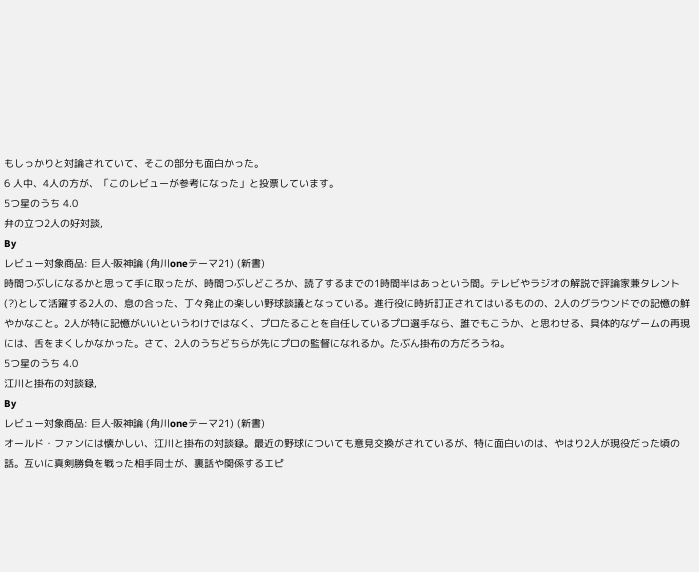もしっかりと対論されていて、そこの部分も面白かった。
6 人中、4人の方が、「このレビューが参考になった」と投票しています。
5つ星のうち 4.0
弁の立つ2人の好対談,
By
レビュー対象商品: 巨人‐阪神論 (角川oneテーマ21) (新書)
時間つぶしになるかと思って手に取ったが、時間つぶしどころか、読了するまでの1時間半はあっという間。テレビやラジオの解説で評論家兼タレント(?)として活躍する2人の、息の合った、丁々発止の楽しい野球談議となっている。進行役に時折訂正されてはいるものの、2人のグラウンドでの記憶の鮮やかなこと。2人が特に記憶がいいというわけではなく、プロたることを自任しているプロ選手なら、誰でもこうか、と思わせる、具体的なゲームの再現には、舌をまくしかなかった。さて、2人のうちどちらが先にプロの監督になれるか。たぶん掛布の方だろうね。
5つ星のうち 4.0
江川と掛布の対談録,
By
レビュー対象商品: 巨人‐阪神論 (角川oneテーマ21) (新書)
オールド・ファンには懐かしい、江川と掛布の対談録。最近の野球についても意見交換がされているが、特に面白いのは、やはり2人が現役だった頃の話。互いに真剣勝負を戦った相手同士が、裏話や関係するエピ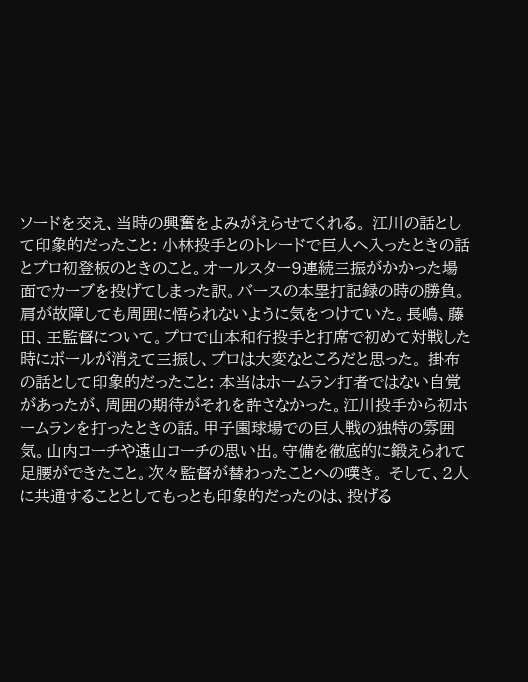ソードを交え、当時の興奮をよみがえらせてくれる。 江川の話として印象的だったこと: 小林投手とのトレードで巨人へ入ったときの話とプロ初登板のときのこと。オールスター9連続三振がかかった場面でカーブを投げてしまった訳。バースの本塁打記録の時の勝負。肩が故障しても周囲に悟られないように気をつけていた。長嶋、藤田、王監督について。プロで山本和行投手と打席で初めて対戦した時にボールが消えて三振し、プロは大変なところだと思った。 掛布の話として印象的だったこと: 本当はホームラン打者ではない自覚があったが、周囲の期待がそれを許さなかった。江川投手から初ホームランを打ったときの話。甲子園球場での巨人戦の独特の雰囲気。山内コーチや遠山コーチの思い出。守備を徹底的に鍛えられて足腰ができたこと。次々監督が替わったことへの嘆き。 そして、2人に共通することとしてもっとも印象的だったのは、投げる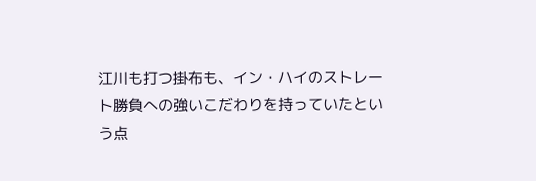江川も打つ掛布も、イン・ハイのストレート勝負への強いこだわりを持っていたという点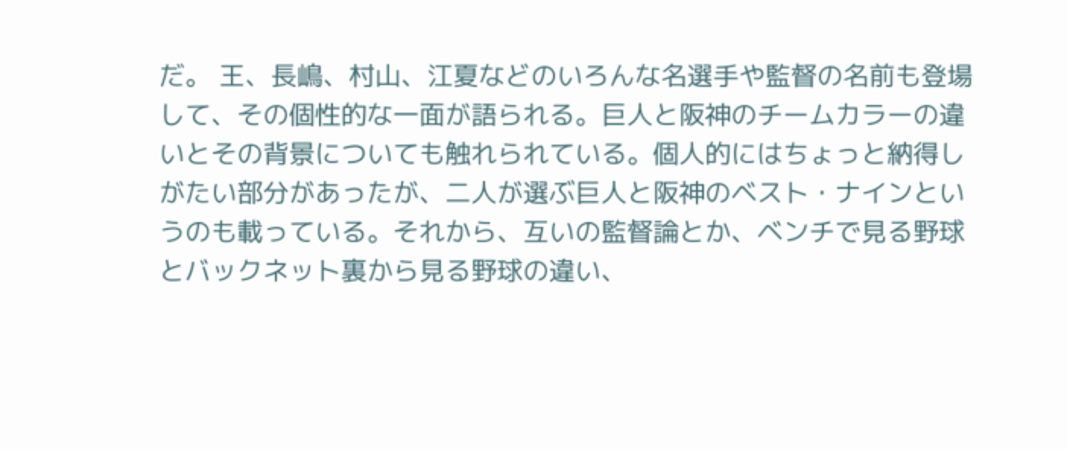だ。 王、長嶋、村山、江夏などのいろんな名選手や監督の名前も登場して、その個性的な一面が語られる。巨人と阪神のチームカラーの違いとその背景についても触れられている。個人的にはちょっと納得しがたい部分があったが、二人が選ぶ巨人と阪神のベスト・ナインというのも載っている。それから、互いの監督論とか、ベンチで見る野球とバックネット裏から見る野球の違い、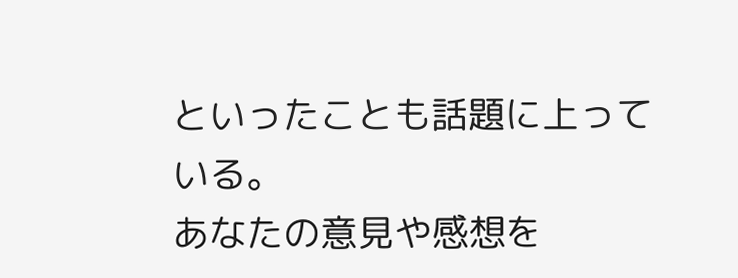といったことも話題に上っている。
あなたの意見や感想を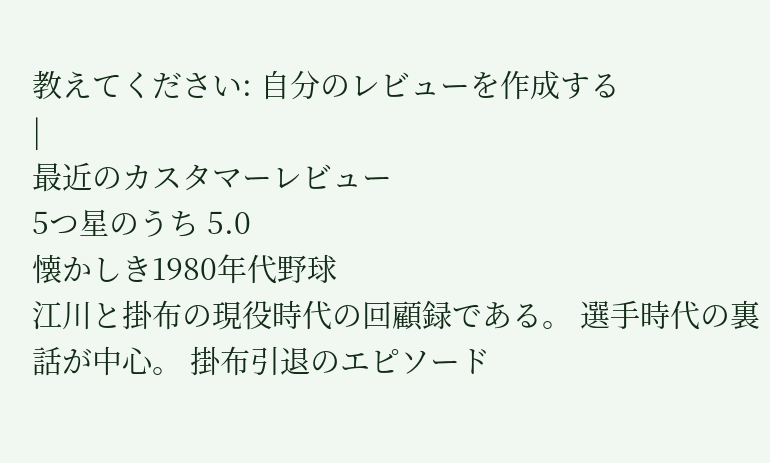教えてください: 自分のレビューを作成する
|
最近のカスタマーレビュー
5つ星のうち 5.0
懐かしき1980年代野球
江川と掛布の現役時代の回顧録である。 選手時代の裏話が中心。 掛布引退のエピソード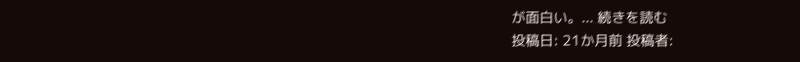が面白い。... 続きを読む
投稿日: 21か月前 投稿者: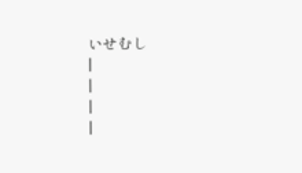いせむし
|
|
|
|